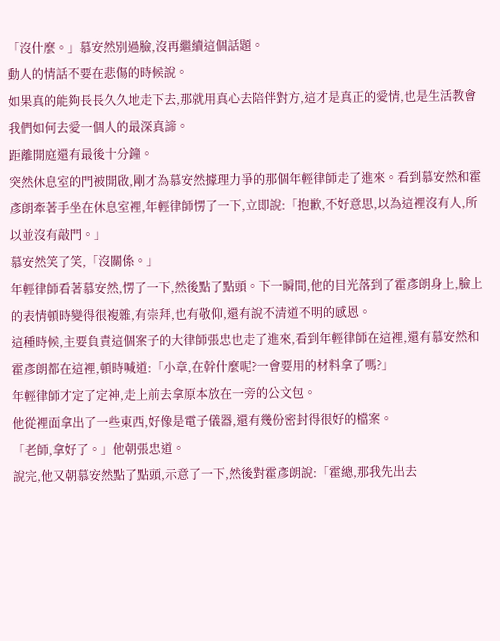「沒什麼。」慕安然別過臉,沒再繼續這個話題。
動人的情話不要在悲傷的時候說。
如果真的能夠長長久久地走下去,那就用真心去陪伴對方,這才是真正的愛情,也是生活教會我們如何去愛一個人的最深真諦。
距離開庭還有最後十分鐘。
突然休息室的門被開啟,剛才為慕安然據理力爭的那個年輕律師走了進來。看到慕安然和霍彥朗牽著手坐在休息室裡,年輕律師愣了一下,立即說:「抱歉,不好意思,以為這裡沒有人,所以並沒有敲門。」
慕安然笑了笑,「沒關係。」
年輕律師看著慕安然,愣了一下,然後點了點頭。下一瞬間,他的目光落到了霍彥朗身上,臉上的表情頓時變得很複雜,有崇拜,也有敬仰,還有說不清道不明的感恩。
這種時候,主要負責這個案子的大律師張忠也走了進來,看到年輕律師在這裡,還有慕安然和霍彥朗都在這裡,頓時喊道:「小章,在幹什麼呢?一會要用的材料拿了嗎?」
年輕律師才定了定神,走上前去拿原本放在一旁的公文包。
他從裡面拿出了一些東西,好像是電子儀器,還有幾份密封得很好的檔案。
「老師,拿好了。」他朝張忠道。
說完,他又朝慕安然點了點頭,示意了一下,然後對霍彥朗說:「霍總,那我先出去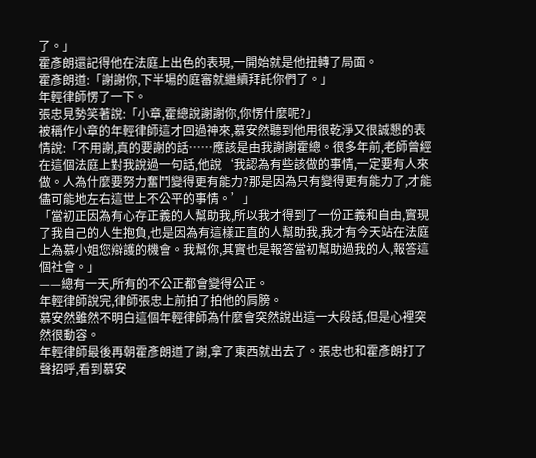了。」
霍彥朗還記得他在法庭上出色的表現,一開始就是他扭轉了局面。
霍彥朗道:「謝謝你,下半場的庭審就繼續拜託你們了。」
年輕律師愣了一下。
張忠見勢笑著說:「小章,霍總說謝謝你,你愣什麼呢?」
被稱作小章的年輕律師這才回過神來,慕安然聽到他用很乾淨又很誠懇的表情說:「不用謝,真的要謝的話……應該是由我謝謝霍總。很多年前,老師曾經在這個法庭上對我說過一句話,他說‘我認為有些該做的事情,一定要有人來做。人為什麼要努力奮鬥變得更有能力?那是因為只有變得更有能力了,才能儘可能地左右這世上不公平的事情。’」
「當初正因為有心存正義的人幫助我,所以我才得到了一份正義和自由,實現了我自己的人生抱負,也是因為有這樣正直的人幫助我,我才有今天站在法庭上為慕小姐您辯護的機會。我幫你,其實也是報答當初幫助過我的人,報答這個社會。」
——總有一天,所有的不公正都會變得公正。
年輕律師說完,律師張忠上前拍了拍他的肩膀。
慕安然雖然不明白這個年輕律師為什麼會突然說出這一大段話,但是心裡突然很動容。
年輕律師最後再朝霍彥朗道了謝,拿了東西就出去了。張忠也和霍彥朗打了聲招呼,看到慕安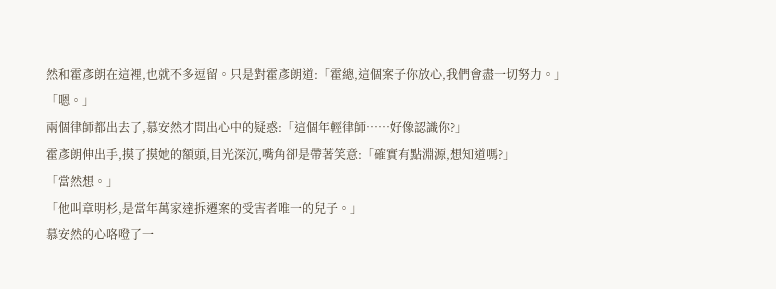然和霍彥朗在這裡,也就不多逗留。只是對霍彥朗道:「霍總,這個案子你放心,我們會盡一切努力。」
「嗯。」
兩個律師都出去了,慕安然才問出心中的疑惑:「這個年輕律師……好像認識你?」
霍彥朗伸出手,摸了摸她的額頭,目光深沉,嘴角卻是帶著笑意:「確實有點淵源,想知道嗎?」
「當然想。」
「他叫章明杉,是當年萬家達拆遷案的受害者唯一的兒子。」
慕安然的心咯噔了一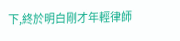下,終於明白剛才年輕律師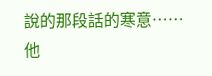說的那段話的寒意……
他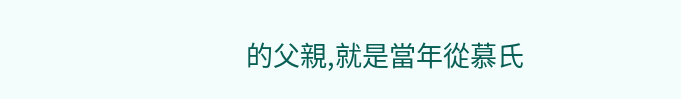的父親,就是當年從慕氏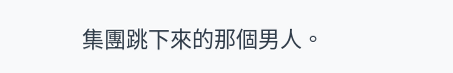集團跳下來的那個男人。